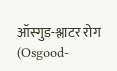ऑस्गुड-श्लाटर रोग (Osgood-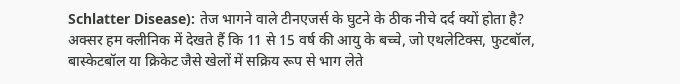Schlatter Disease): तेज भागने वाले टीनएजर्स के घुटने के ठीक नीचे दर्द क्यों होता है?
अक्सर हम क्लीनिक में देखते हैं कि 11 से 15 वर्ष की आयु के बच्चे, जो एथलेटिक्स, फुटबॉल, बास्केटबॉल या क्रिकेट जैसे खेलों में सक्रिय रूप से भाग लेते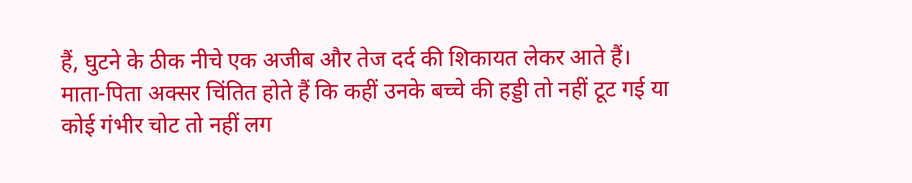हैं, घुटने के ठीक नीचे एक अजीब और तेज दर्द की शिकायत लेकर आते हैं। माता-पिता अक्सर चिंतित होते हैं कि कहीं उनके बच्चे की हड्डी तो नहीं टूट गई या कोई गंभीर चोट तो नहीं लग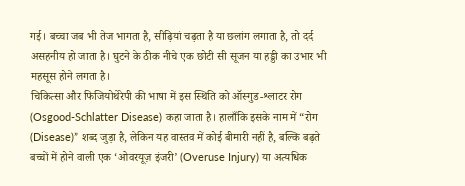गई। बच्चा जब भी तेज भागता है, सीढ़ियां चढ़ता है या छलांग लगाता है, तो दर्द असहनीय हो जाता है। घुटने के ठीक नीचे एक छोटी सी सूजन या हड्डी का उभार भी महसूस होने लगता है।
चिकित्सा और फिजियोथेरेपी की भाषा में इस स्थिति को ऑस्गुड-श्लाटर रोग (Osgood-Schlatter Disease) कहा जाता है। हालाँकि इसके नाम में “रोग (Disease)” शब्द जुड़ा है, लेकिन यह वास्तव में कोई बीमारी नहीं है, बल्कि बढ़ते बच्चों में होने वाली एक ‘ओवरयूज़ इंजरी’ (Overuse Injury) या अत्यधिक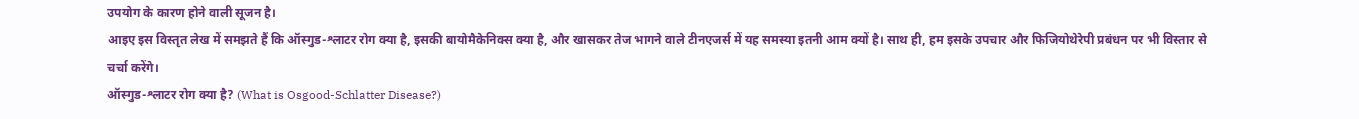उपयोग के कारण होने वाली सूजन है।
आइए इस विस्तृत लेख में समझते हैं कि ऑस्गुड-श्लाटर रोग क्या है, इसकी बायोमैकेनिक्स क्या है, और खासकर तेज भागने वाले टीनएजर्स में यह समस्या इतनी आम क्यों है। साथ ही, हम इसके उपचार और फिजियोथेरेपी प्रबंधन पर भी विस्तार से चर्चा करेंगे।
ऑस्गुड-श्लाटर रोग क्या है? (What is Osgood-Schlatter Disease?)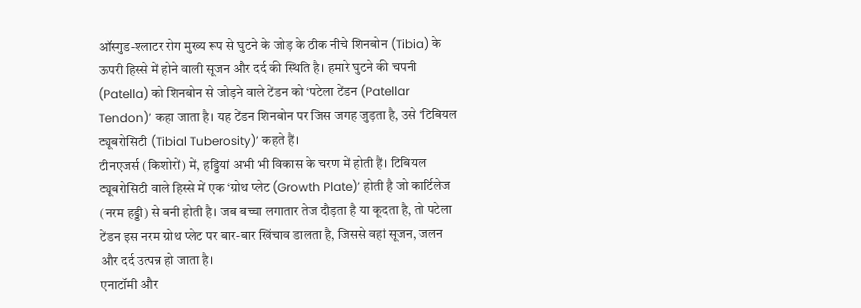ऑस्गुड-श्लाटर रोग मुख्य रूप से घुटने के जोड़ के ठीक नीचे शिनबोन (Tibia) के ऊपरी हिस्से में होने वाली सूजन और दर्द की स्थिति है। हमारे घुटने की चपनी (Patella) को शिनबोन से जोड़ने वाले टेंडन को ‘पटेला टेंडन (Patellar Tendon)’ कहा जाता है। यह टेंडन शिनबोन पर जिस जगह जुड़ता है, उसे ‘टिबियल ट्यूबरोसिटी (Tibial Tuberosity)’ कहते हैं।
टीनएजर्स (किशोरों) में, हड्डियां अभी भी विकास के चरण में होती हैं। टिबियल ट्यूबरोसिटी वाले हिस्से में एक ‘ग्रोथ प्लेट (Growth Plate)’ होती है जो कार्टिलेज (नरम हड्डी) से बनी होती है। जब बच्चा लगातार तेज दौड़ता है या कूदता है, तो पटेला टेंडन इस नरम ग्रोथ प्लेट पर बार-बार खिंचाव डालता है, जिससे वहां सूजन, जलन और दर्द उत्पन्न हो जाता है।
एनाटॉमी और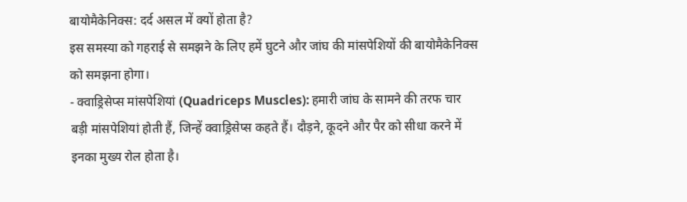बायोमैकेनिक्स: दर्द असल में क्यों होता है?
इस समस्या को गहराई से समझने के लिए हमें घुटने और जांघ की मांसपेशियों की बायोमैकेनिक्स को समझना होगा।
- क्वाड्रिसेप्स मांसपेशियां (Quadriceps Muscles): हमारी जांघ के सामने की तरफ चार बड़ी मांसपेशियां होती हैं, जिन्हें क्वाड्रिसेप्स कहते हैं। दौड़ने, कूदने और पैर को सीधा करने में इनका मुख्य रोल होता है।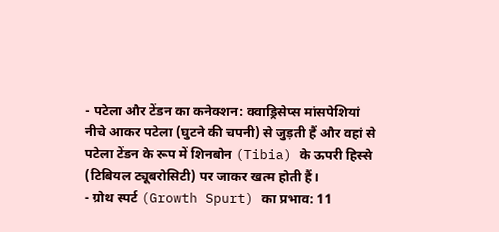- पटेला और टेंडन का कनेक्शन: क्वाड्रिसेप्स मांसपेशियां नीचे आकर पटेला (घुटने की चपनी) से जुड़ती हैं और वहां से पटेला टेंडन के रूप में शिनबोन (Tibia) के ऊपरी हिस्से (टिबियल ट्यूबरोसिटी) पर जाकर खत्म होती हैं।
- ग्रोथ स्पर्ट (Growth Spurt) का प्रभाव: 11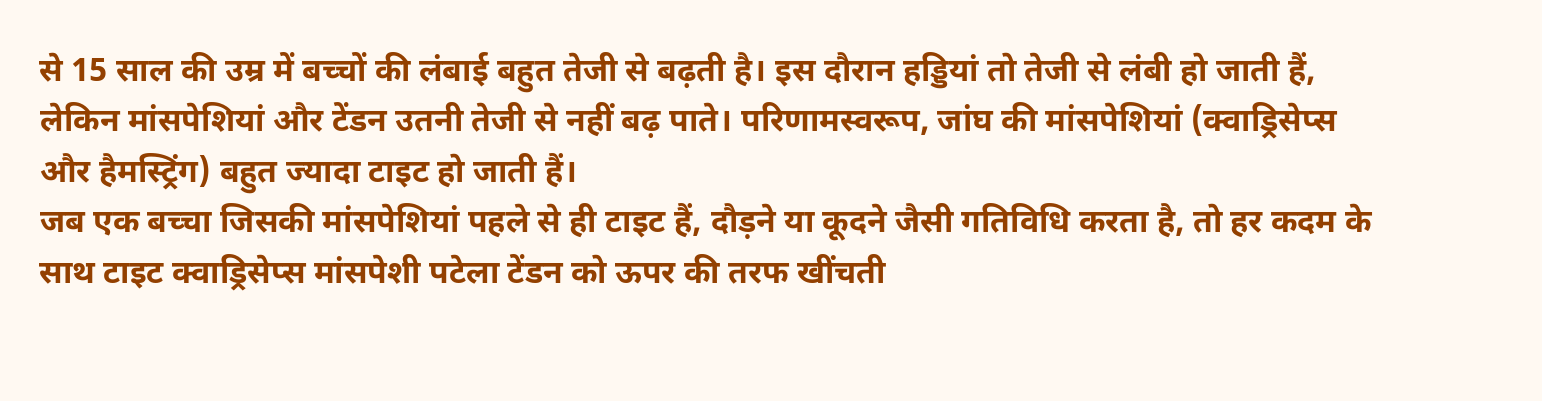से 15 साल की उम्र में बच्चों की लंबाई बहुत तेजी से बढ़ती है। इस दौरान हड्डियां तो तेजी से लंबी हो जाती हैं, लेकिन मांसपेशियां और टेंडन उतनी तेजी से नहीं बढ़ पाते। परिणामस्वरूप, जांघ की मांसपेशियां (क्वाड्रिसेप्स और हैमस्ट्रिंग) बहुत ज्यादा टाइट हो जाती हैं।
जब एक बच्चा जिसकी मांसपेशियां पहले से ही टाइट हैं, दौड़ने या कूदने जैसी गतिविधि करता है, तो हर कदम के साथ टाइट क्वाड्रिसेप्स मांसपेशी पटेला टेंडन को ऊपर की तरफ खींचती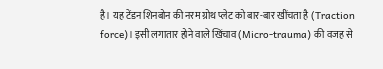है। यह टेंडन शिनबोन की नरम ग्रोथ प्लेट को बार-बार खींचता है (Traction force)। इसी लगातार होने वाले खिंचाव (Micro-trauma) की वजह से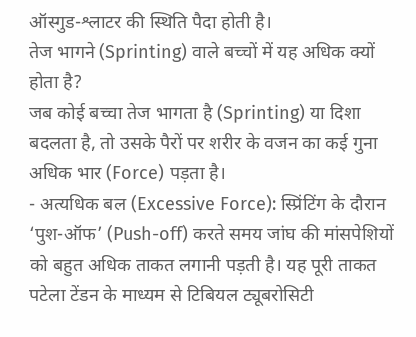ऑस्गुड-श्लाटर की स्थिति पैदा होती है।
तेज भागने (Sprinting) वाले बच्चों में यह अधिक क्यों होता है?
जब कोई बच्चा तेज भागता है (Sprinting) या दिशा बदलता है, तो उसके पैरों पर शरीर के वजन का कई गुना अधिक भार (Force) पड़ता है।
- अत्यधिक बल (Excessive Force): स्प्रिंटिंग के दौरान ‘पुश-ऑफ’ (Push-off) करते समय जांघ की मांसपेशियों को बहुत अधिक ताकत लगानी पड़ती है। यह पूरी ताकत पटेला टेंडन के माध्यम से टिबियल ट्यूबरोसिटी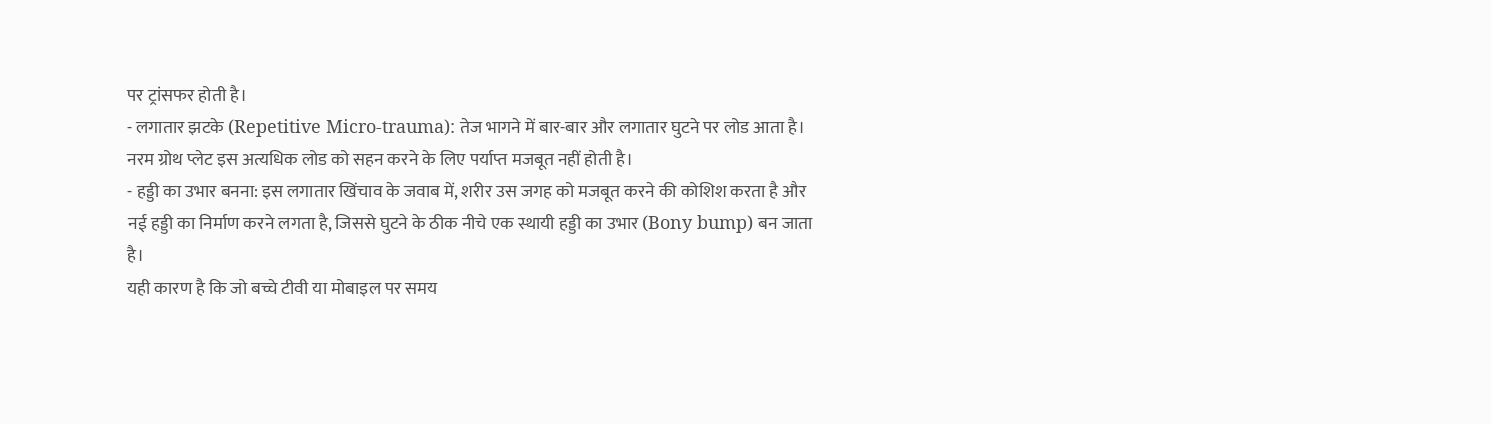पर ट्रांसफर होती है।
- लगातार झटके (Repetitive Micro-trauma): तेज भागने में बार-बार और लगातार घुटने पर लोड आता है। नरम ग्रोथ प्लेट इस अत्यधिक लोड को सहन करने के लिए पर्याप्त मजबूत नहीं होती है।
- हड्डी का उभार बनना: इस लगातार खिंचाव के जवाब में, शरीर उस जगह को मजबूत करने की कोशिश करता है और नई हड्डी का निर्माण करने लगता है, जिससे घुटने के ठीक नीचे एक स्थायी हड्डी का उभार (Bony bump) बन जाता है।
यही कारण है कि जो बच्चे टीवी या मोबाइल पर समय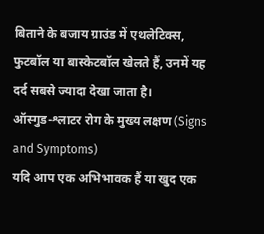बिताने के बजाय ग्राउंड में एथलेटिक्स, फुटबॉल या बास्केटबॉल खेलते हैं, उनमें यह दर्द सबसे ज्यादा देखा जाता है।
ऑस्गुड-श्लाटर रोग के मुख्य लक्षण (Signs and Symptoms)
यदि आप एक अभिभावक हैं या खुद एक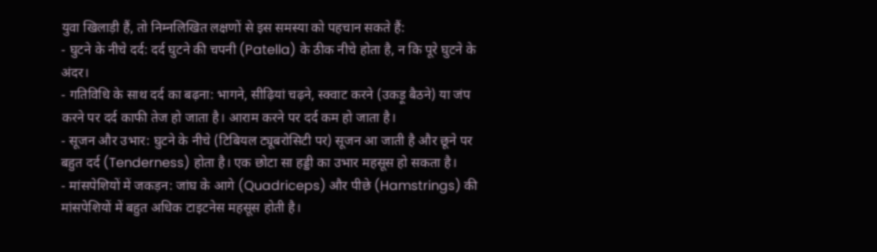युवा खिलाड़ी हैं, तो निम्नलिखित लक्षणों से इस समस्या को पहचान सकते हैं:
- घुटने के नीचे दर्द: दर्द घुटने की चपनी (Patella) के ठीक नीचे होता है, न कि पूरे घुटने के अंदर।
- गतिविधि के साथ दर्द का बढ़ना: भागने, सीढ़ियां चढ़ने, स्क्वाट करने (उकड़ू बैठने) या जंप करने पर दर्द काफी तेज हो जाता है। आराम करने पर दर्द कम हो जाता है।
- सूजन और उभार: घुटने के नीचे (टिबियल ट्यूबरोसिटी पर) सूजन आ जाती है और छूने पर बहुत दर्द (Tenderness) होता है। एक छोटा सा हड्डी का उभार महसूस हो सकता है।
- मांसपेशियों में जकड़न: जांघ के आगे (Quadriceps) और पीछे (Hamstrings) की मांसपेशियों में बहुत अधिक टाइटनेस महसूस होती है।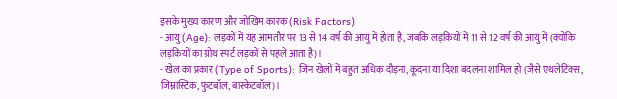इसके मुख्य कारण और जोखिम कारक (Risk Factors)
- आयु (Age): लड़कों में यह आमतौर पर 13 से 14 वर्ष की आयु में होता है, जबकि लड़कियों में 11 से 12 वर्ष की आयु में (क्योंकि लड़कियों का ग्रोथ स्पर्ट लड़कों से पहले आता है)।
- खेल का प्रकार (Type of Sports): जिन खेलों में बहुत अधिक दौड़ना, कूदना या दिशा बदलना शामिल हो (जैसे एथलेटिक्स, जिम्नास्टिक, फुटबॉल, बास्केटबॉल)।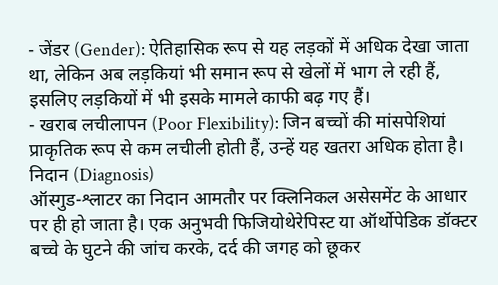- जेंडर (Gender): ऐतिहासिक रूप से यह लड़कों में अधिक देखा जाता था, लेकिन अब लड़कियां भी समान रूप से खेलों में भाग ले रही हैं, इसलिए लड़कियों में भी इसके मामले काफी बढ़ गए हैं।
- खराब लचीलापन (Poor Flexibility): जिन बच्चों की मांसपेशियां प्राकृतिक रूप से कम लचीली होती हैं, उन्हें यह खतरा अधिक होता है।
निदान (Diagnosis)
ऑस्गुड-श्लाटर का निदान आमतौर पर क्लिनिकल असेसमेंट के आधार पर ही हो जाता है। एक अनुभवी फिजियोथेरेपिस्ट या ऑर्थोपेडिक डॉक्टर बच्चे के घुटने की जांच करके, दर्द की जगह को छूकर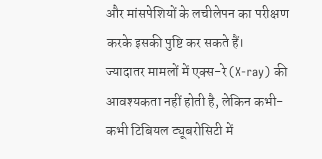और मांसपेशियों के लचीलेपन का परीक्षण करके इसकी पुष्टि कर सकते हैं।
ज्यादातर मामलों में एक्स-रे (X-ray) की आवश्यकता नहीं होती है, लेकिन कभी-कभी टिबियल ट्यूबरोसिटी में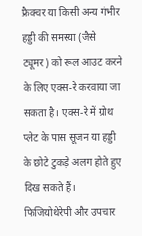फ्रैक्चर या किसी अन्य गंभीर हड्डी की समस्या (जैसे ट्यूमर) को रूल आउट करने के लिए एक्स-रे करवाया जा सकता है। एक्स-रे में ग्रोथ प्लेट के पास सूजन या हड्डी के छोटे टुकड़े अलग होते हुए दिख सकते हैं।
फिजियोथेरेपी और उपचार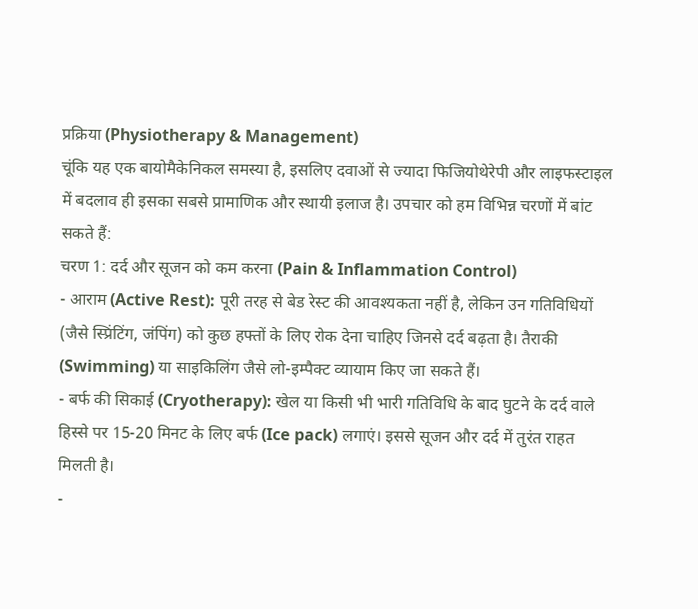प्रक्रिया (Physiotherapy & Management)
चूंकि यह एक बायोमैकेनिकल समस्या है, इसलिए दवाओं से ज्यादा फिजियोथेरेपी और लाइफस्टाइल में बदलाव ही इसका सबसे प्रामाणिक और स्थायी इलाज है। उपचार को हम विभिन्न चरणों में बांट सकते हैं:
चरण 1: दर्द और सूजन को कम करना (Pain & Inflammation Control)
- आराम (Active Rest): पूरी तरह से बेड रेस्ट की आवश्यकता नहीं है, लेकिन उन गतिविधियों (जैसे स्प्रिंटिंग, जंपिंग) को कुछ हफ्तों के लिए रोक देना चाहिए जिनसे दर्द बढ़ता है। तैराकी (Swimming) या साइकिलिंग जैसे लो-इम्पैक्ट व्यायाम किए जा सकते हैं।
- बर्फ की सिकाई (Cryotherapy): खेल या किसी भी भारी गतिविधि के बाद घुटने के दर्द वाले हिस्से पर 15-20 मिनट के लिए बर्फ (Ice pack) लगाएं। इससे सूजन और दर्द में तुरंत राहत मिलती है।
-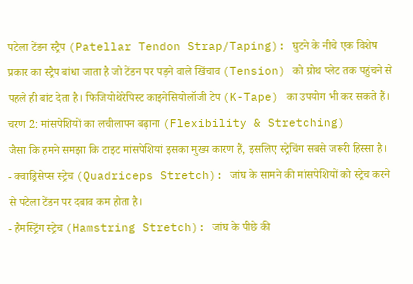पटेला टेंडन स्ट्रैप (Patellar Tendon Strap/Taping): घुटने के नीचे एक विशेष प्रकार का स्ट्रैप बांधा जाता है जो टेंडन पर पड़ने वाले खिंचाव (Tension) को ग्रोथ प्लेट तक पहुंचने से पहले ही बांट देता है। फिजियोथेरेपिस्ट काइनेसियोलॉजी टेप (K-Tape) का उपयोग भी कर सकते हैं।
चरण 2: मांसपेशियों का लचीलापन बढ़ाना (Flexibility & Stretching)
जैसा कि हमने समझा कि टाइट मांसपेशियां इसका मुख्य कारण हैं, इसलिए स्ट्रेचिंग सबसे जरूरी हिस्सा है।
- क्वाड्रिसेप्स स्ट्रेच (Quadriceps Stretch): जांघ के सामने की मांसपेशियों को स्ट्रेच करने से पटेला टेंडन पर दबाव कम होता है।
- हैमस्ट्रिंग स्ट्रेच (Hamstring Stretch): जांघ के पीछे की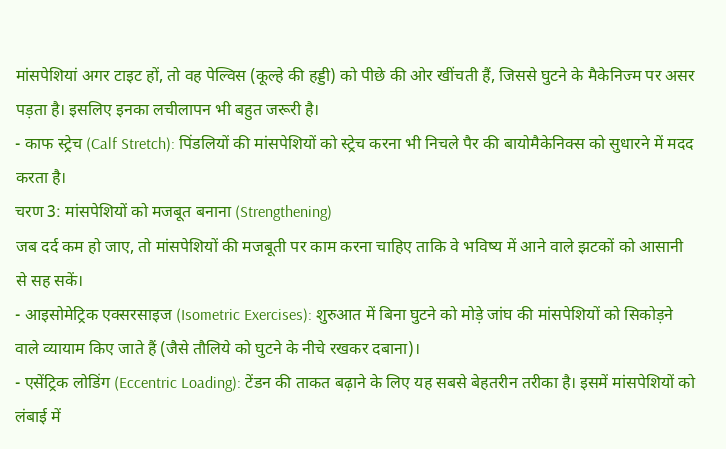मांसपेशियां अगर टाइट हों, तो वह पेल्विस (कूल्हे की हड्डी) को पीछे की ओर खींचती हैं, जिससे घुटने के मैकेनिज्म पर असर पड़ता है। इसलिए इनका लचीलापन भी बहुत जरूरी है।
- काफ स्ट्रेच (Calf Stretch): पिंडलियों की मांसपेशियों को स्ट्रेच करना भी निचले पैर की बायोमैकेनिक्स को सुधारने में मदद करता है।
चरण 3: मांसपेशियों को मजबूत बनाना (Strengthening)
जब दर्द कम हो जाए, तो मांसपेशियों की मजबूती पर काम करना चाहिए ताकि वे भविष्य में आने वाले झटकों को आसानी से सह सकें।
- आइसोमेट्रिक एक्सरसाइज (Isometric Exercises): शुरुआत में बिना घुटने को मोड़े जांघ की मांसपेशियों को सिकोड़ने वाले व्यायाम किए जाते हैं (जैसे तौलिये को घुटने के नीचे रखकर दबाना)।
- एसेंट्रिक लोडिंग (Eccentric Loading): टेंडन की ताकत बढ़ाने के लिए यह सबसे बेहतरीन तरीका है। इसमें मांसपेशियों को लंबाई में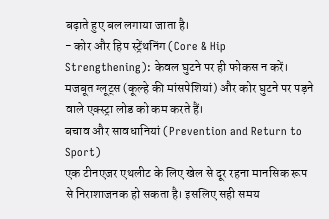बढ़ाते हुए बल लगाया जाता है।
- कोर और हिप स्ट्रेंथनिंग (Core & Hip Strengthening): केवल घुटने पर ही फोकस न करें। मजबूत ग्लूट्स (कूल्हे की मांसपेशियां) और कोर घुटने पर पड़ने वाले एक्स्ट्रा लोड को कम करते हैं।
बचाव और सावधानियां (Prevention and Return to Sport)
एक टीनएजर एथलीट के लिए खेल से दूर रहना मानसिक रूप से निराशाजनक हो सकता है। इसलिए सही समय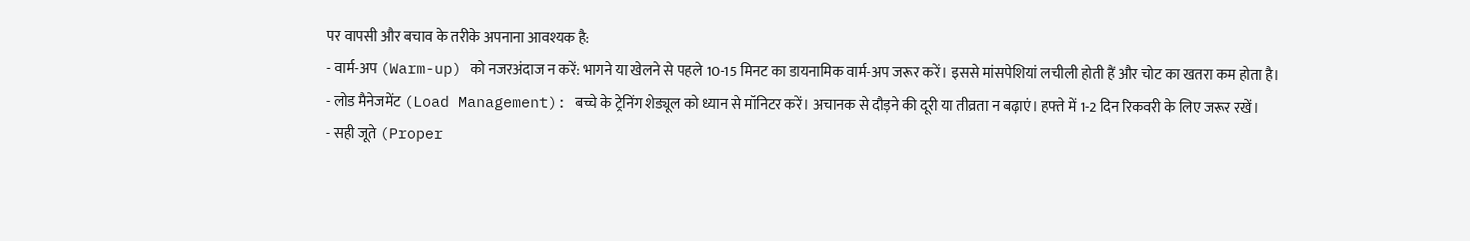पर वापसी और बचाव के तरीके अपनाना आवश्यक है:
- वार्म-अप (Warm-up) को नजरअंदाज न करें: भागने या खेलने से पहले 10-15 मिनट का डायनामिक वार्म-अप जरूर करें। इससे मांसपेशियां लचीली होती हैं और चोट का खतरा कम होता है।
- लोड मैनेजमेंट (Load Management): बच्चे के ट्रेनिंग शेड्यूल को ध्यान से मॉनिटर करें। अचानक से दौड़ने की दूरी या तीव्रता न बढ़ाएं। हफ्ते में 1-2 दिन रिकवरी के लिए जरूर रखें।
- सही जूते (Proper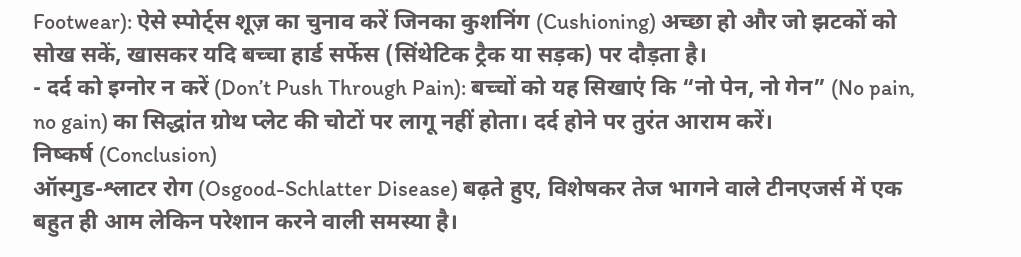Footwear): ऐसे स्पोर्ट्स शूज़ का चुनाव करें जिनका कुशनिंग (Cushioning) अच्छा हो और जो झटकों को सोख सकें, खासकर यदि बच्चा हार्ड सर्फेस (सिंथेटिक ट्रैक या सड़क) पर दौड़ता है।
- दर्द को इग्नोर न करें (Don’t Push Through Pain): बच्चों को यह सिखाएं कि “नो पेन, नो गेन” (No pain, no gain) का सिद्धांत ग्रोथ प्लेट की चोटों पर लागू नहीं होता। दर्द होने पर तुरंत आराम करें।
निष्कर्ष (Conclusion)
ऑस्गुड-श्लाटर रोग (Osgood-Schlatter Disease) बढ़ते हुए, विशेषकर तेज भागने वाले टीनएजर्स में एक बहुत ही आम लेकिन परेशान करने वाली समस्या है।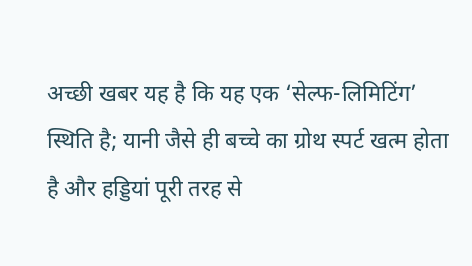अच्छी खबर यह है कि यह एक ‘सेल्फ-लिमिटिंग’ स्थिति है; यानी जैसे ही बच्चे का ग्रोथ स्पर्ट खत्म होता है और हड्डियां पूरी तरह से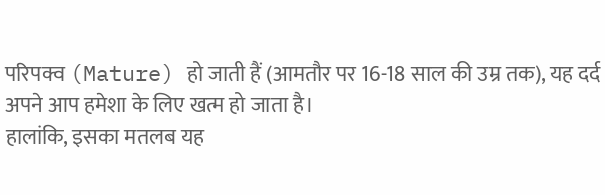परिपक्व (Mature) हो जाती हैं (आमतौर पर 16-18 साल की उम्र तक), यह दर्द अपने आप हमेशा के लिए खत्म हो जाता है।
हालांकि, इसका मतलब यह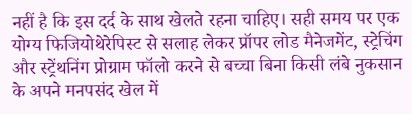नहीं है कि इस दर्द के साथ खेलते रहना चाहिए। सही समय पर एक योग्य फिजियोथेरेपिस्ट से सलाह लेकर प्रॉपर लोड मैनेजमेंट, स्ट्रेचिंग और स्ट्रेंथनिंग प्रोग्राम फॉलो करने से बच्चा बिना किसी लंबे नुकसान के अपने मनपसंद खेल में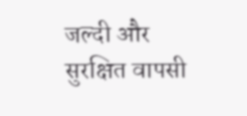जल्दी और सुरक्षित वापसी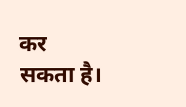कर सकता है।